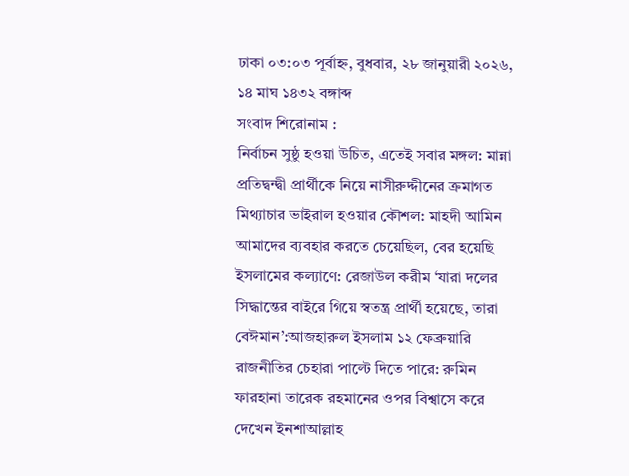ঢাকা ০৩:০৩ পূর্বাহ্ন, বুধবার, ২৮ জানুয়ারী ২০২৬, ১৪ মাঘ ১৪৩২ বঙ্গাব্দ
সংবাদ শিরোনাম :
নির্বাচন সুষ্ঠু হওয়া উচিত, এতেই সবার মঙ্গল: মান্না প্রতিদ্বন্দ্বী প্রার্থীকে নিয়ে নাসীরুদ্দীনের ক্রমাগত মিথ্যাচার ভাইরাল হওয়ার কৌশল: মাহদী আমিন আমাদের ব্যবহার করতে চেয়েছিল, বের হয়েছি ইসলামের কল্যাণে: রেজাউল করীম ‘যারা দলের সিদ্ধান্তের বাইরে গিয়ে স্বতন্ত্র প্রার্থী হয়েছে, তারা বেঈমান’:আজহারুল ইসলাম ১২ ফেব্রুয়ারি রাজনীতির চেহারা পাল্টে দিতে পারে: রুমিন ফারহানা তারেক রহমানের ওপর বিশ্বাসে করে দেখেন ইনশাআল্লাহ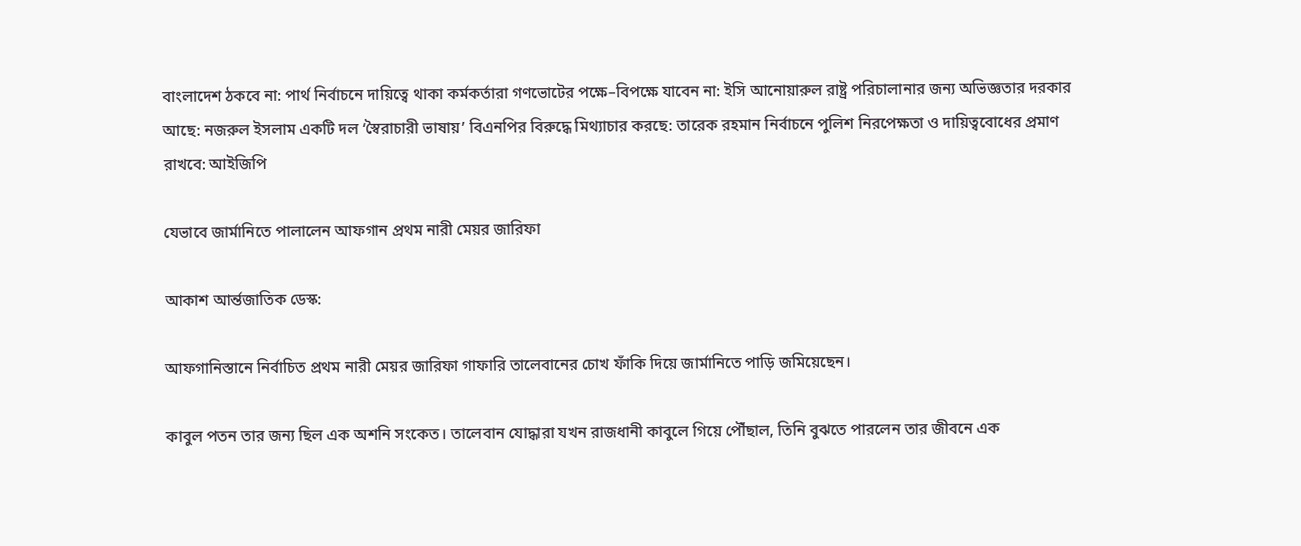বাংলাদেশ ঠকবে না: পার্থ নির্বাচনে দায়িত্বে থাকা কর্মকর্তারা গণভোটের পক্ষে–বিপক্ষে যাবেন না: ইসি আনোয়ারুল রাষ্ট্র পরিচালানার জন্য অভিজ্ঞতার দরকার আছে: নজরুল ইসলাম একটি দল ‘স্বৈরাচারী ভাষায়’ বিএনপির বিরুদ্ধে মিথ্যাচার করছে: তারেক রহমান নির্বাচনে পুলিশ নিরপেক্ষতা ও দায়িত্ববোধের প্রমাণ রাখবে: আইজিপি

যেভাবে জার্মানিতে পালালেন আফগান প্রথম নারী মেয়র জারিফা

আকাশ আর্ন্তজাতিক ডেস্ক:

আফগানিস্তানে নির্বাচিত প্রথম নারী মেয়র জারিফা গাফারি তালেবানের চোখ ফাঁকি দিয়ে জার্মানিতে পাড়ি জমিয়েছেন।

কাবুল পতন তার জন্য ছিল এক অশনি সংকেত। তালেবান যোদ্ধারা যখন রাজধানী কাবুলে গিয়ে পৌঁছাল, তিনি বুঝতে পারলেন তার জীবনে এক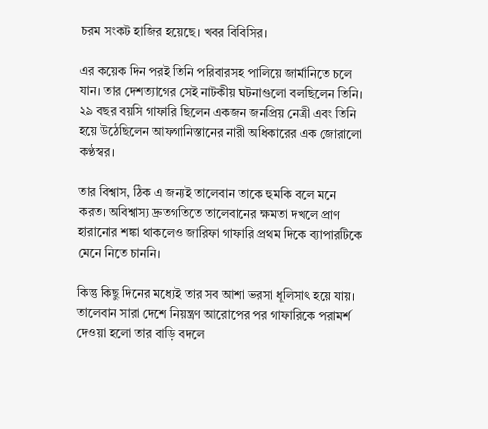চরম সংকট হাজির হয়েছে। খবর বিবিসির।

এর কয়েক দিন পরই তিনি পরিবারসহ পালিয়ে জার্মানিতে চলে যান। তার দেশত্যাগের সেই নাটকীয় ঘটনাগুলো বলছিলেন তিনি। ২৯ বছর বয়সি গাফারি ছিলেন একজন জনপ্রিয় নেত্রী এবং তিনি হয়ে উঠেছিলেন আফগানিস্তানের নারী অধিকারের এক জোরালো কণ্ঠস্বর।

তার বিশ্বাস, ঠিক এ জন্যই তালেবান তাকে হুমকি বলে মনে করত। অবিশ্বাস্য দ্রুতগতিতে তালেবানের ক্ষমতা দখলে প্রাণ হারানোর শঙ্কা থাকলেও জারিফা গাফারি প্রথম দিকে ব্যাপারটিকে মেনে নিতে চাননি।

কিন্তু কিছু দিনের মধ্যেই তার সব আশা ভরসা ধূলিসাৎ হয়ে যায়। তালেবান সারা দেশে নিয়ন্ত্রণ আরোপের পর গাফারিকে পরামর্শ দেওয়া হলো তার বাড়ি বদলে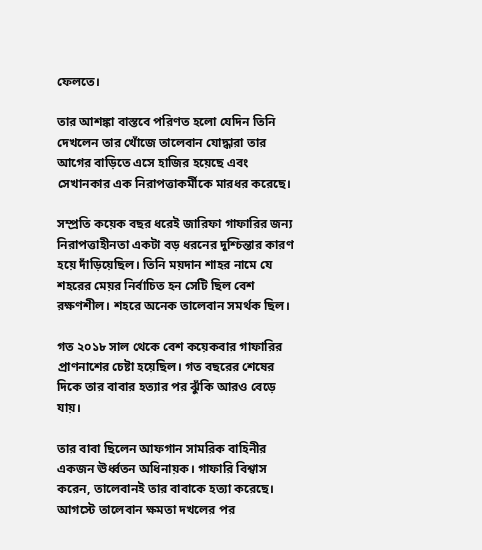ফেলতে।

তার আশঙ্কা বাস্তবে পরিণত হলো যেদিন তিনি দেখলেন তার খোঁজে তালেবান যোদ্ধারা তার আগের বাড়িতে এসে হাজির হয়েছে এবং সেখানকার এক নিরাপত্তাকর্মীকে মারধর করেছে।

সম্প্রতি কয়েক বছর ধরেই জারিফা গাফারির জন্য নিরাপত্তাহীনতা একটা বড় ধরনের দুশ্চিন্তার কারণ হয়ে দাঁড়িয়েছিল। তিনি ময়দান শাহর নামে যে শহরের মেয়র নির্বাচিত হন সেটি ছিল বেশ রক্ষণশীল। শহরে অনেক তালেবান সমর্থক ছিল।

গত ২০১৮ সাল থেকে বেশ কয়েকবার গাফারির প্রাণনাশের চেষ্টা হয়েছিল। গত বছরের শেষের দিকে তার বাবার হত্যার পর ঝুঁকি আরও বেড়ে যায়।

তার বাবা ছিলেন আফগান সামরিক বাহিনীর একজন ঊর্ধ্বতন অধিনায়ক। গাফারি বিশ্বাস করেন, তালেবানই তার বাবাকে হত্যা করেছে। আগস্টে তালেবান ক্ষমতা দখলের পর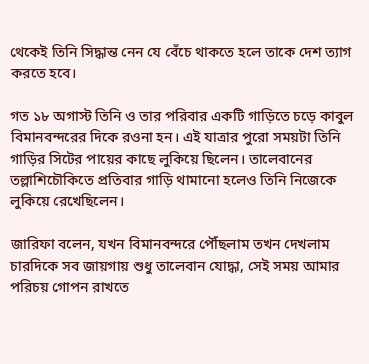থেকেই তিনি সিদ্ধান্ত নেন যে বেঁচে থাকতে হলে তাকে দেশ ত্যাগ করতে হবে।

গত ১৮ অগাস্ট তিনি ও তার পরিবার একটি গাড়িতে চড়ে কাবুল বিমানবন্দরের দিকে রওনা হন। এই যাত্রার পুরো সময়টা তিনি গাড়ির সিটের পায়ের কাছে লুকিয়ে ছিলেন। তালেবানের তল্লাশিচৌকিতে প্রতিবার গাড়ি থামানো হলেও তিনি নিজেকে লুকিয়ে রেখেছিলেন।

জারিফা বলেন, যখন বিমানবন্দরে পৌঁছলাম তখন দেখলাম চারদিকে সব জায়গায় শুধু তালেবান যোদ্ধা, সেই সময় আমার পরিচয় গোপন রাখতে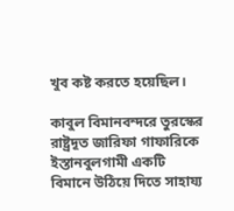খুব কষ্ট করতে হয়েছিল।

কাবুল বিমানবন্দরে তুরস্কের রাষ্ট্রদূত জারিফা গাফারিকে ইস্তানবুলগামী একটি বিমানে উঠিয়ে দিতে সাহায্য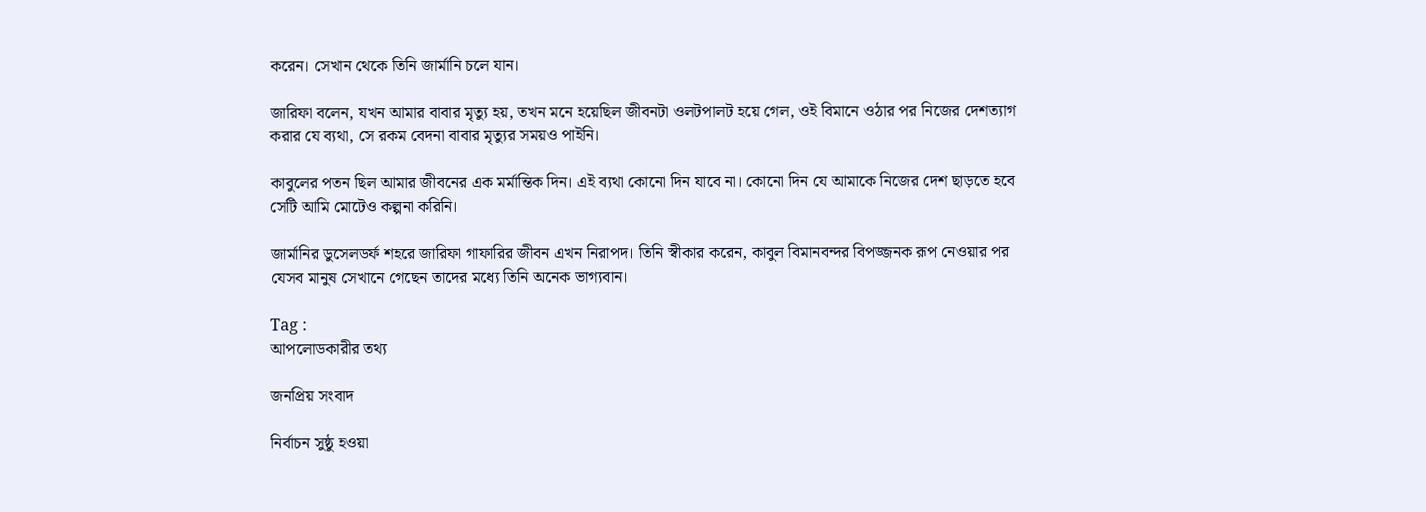করেন। সেখান থেকে তিনি জার্মানি চলে যান।

জারিফা বলেন, যখন আমার বাবার মৃত্যু হয়, তখন মনে হয়েছিল জীবনটা ওলটপালট হয়ে গেল, ওই বিমানে ওঠার পর নিজের দেশত্যাগ করার যে ব্যথা, সে রকম বেদনা বাবার মৃত্যুর সময়ও পাইনি।

কাবুলের পতন ছিল আমার জীবনের এক মর্মান্তিক দিন। এই ব্যথা কোনো দিন যাবে না। কোনো দিন যে আমাকে নিজের দেশ ছাড়তে হবে সেটি আমি মোটেও কল্পনা করিনি।

জার্মানির ডুসেলডর্ফ শহরে জারিফা গাফারির জীবন এখন নিরাপদ। তিনি স্বীকার করেন, কাবুল বিমানবন্দর বিপজ্জনক রূপ নেওয়ার পর যেসব মানুষ সেখানে গেছেন তাদের মধ্যে তিনি অনেক ভাগ্যবান।

Tag :
আপলোডকারীর তথ্য

জনপ্রিয় সংবাদ

নির্বাচন সুষ্ঠু হওয়া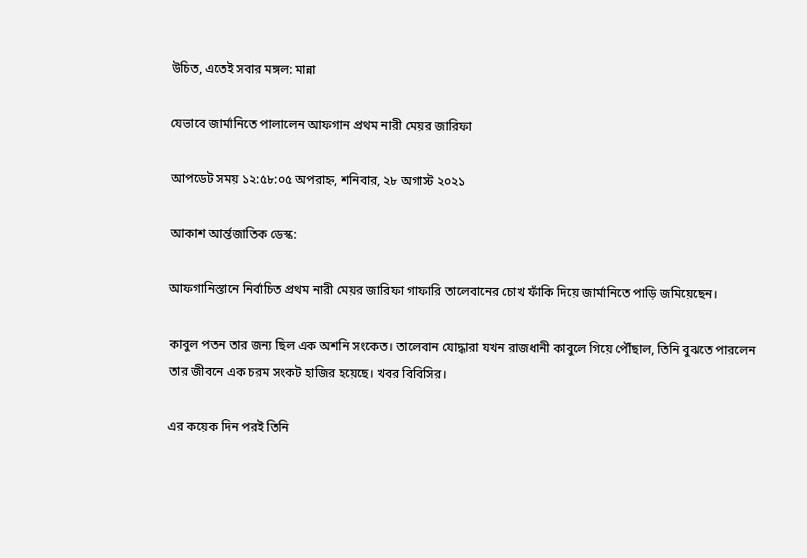উচিত, এতেই সবার মঙ্গল: মান্না

যেভাবে জার্মানিতে পালালেন আফগান প্রথম নারী মেয়র জারিফা

আপডেট সময় ১২:৫৮:০৫ অপরাহ্ন, শনিবার, ২৮ অগাস্ট ২০২১

আকাশ আর্ন্তজাতিক ডেস্ক:

আফগানিস্তানে নির্বাচিত প্রথম নারী মেয়র জারিফা গাফারি তালেবানের চোখ ফাঁকি দিয়ে জার্মানিতে পাড়ি জমিয়েছেন।

কাবুল পতন তার জন্য ছিল এক অশনি সংকেত। তালেবান যোদ্ধারা যখন রাজধানী কাবুলে গিয়ে পৌঁছাল, তিনি বুঝতে পারলেন তার জীবনে এক চরম সংকট হাজির হয়েছে। খবর বিবিসির।

এর কয়েক দিন পরই তিনি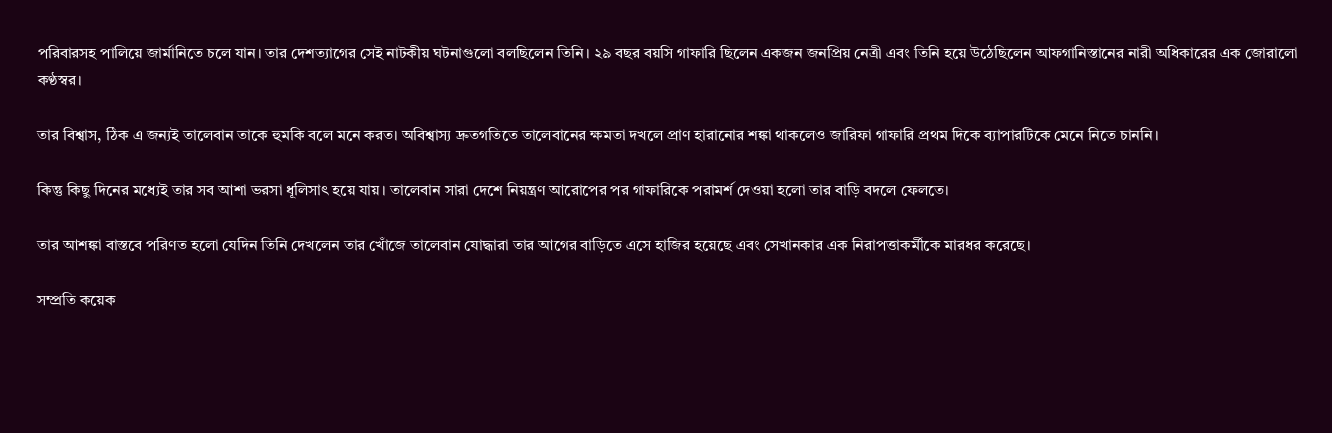পরিবারসহ পালিয়ে জার্মানিতে চলে যান। তার দেশত্যাগের সেই নাটকীয় ঘটনাগুলো বলছিলেন তিনি। ২৯ বছর বয়সি গাফারি ছিলেন একজন জনপ্রিয় নেত্রী এবং তিনি হয়ে উঠেছিলেন আফগানিস্তানের নারী অধিকারের এক জোরালো কণ্ঠস্বর।

তার বিশ্বাস, ঠিক এ জন্যই তালেবান তাকে হুমকি বলে মনে করত। অবিশ্বাস্য দ্রুতগতিতে তালেবানের ক্ষমতা দখলে প্রাণ হারানোর শঙ্কা থাকলেও জারিফা গাফারি প্রথম দিকে ব্যাপারটিকে মেনে নিতে চাননি।

কিন্তু কিছু দিনের মধ্যেই তার সব আশা ভরসা ধূলিসাৎ হয়ে যায়। তালেবান সারা দেশে নিয়ন্ত্রণ আরোপের পর গাফারিকে পরামর্শ দেওয়া হলো তার বাড়ি বদলে ফেলতে।

তার আশঙ্কা বাস্তবে পরিণত হলো যেদিন তিনি দেখলেন তার খোঁজে তালেবান যোদ্ধারা তার আগের বাড়িতে এসে হাজির হয়েছে এবং সেখানকার এক নিরাপত্তাকর্মীকে মারধর করেছে।

সম্প্রতি কয়েক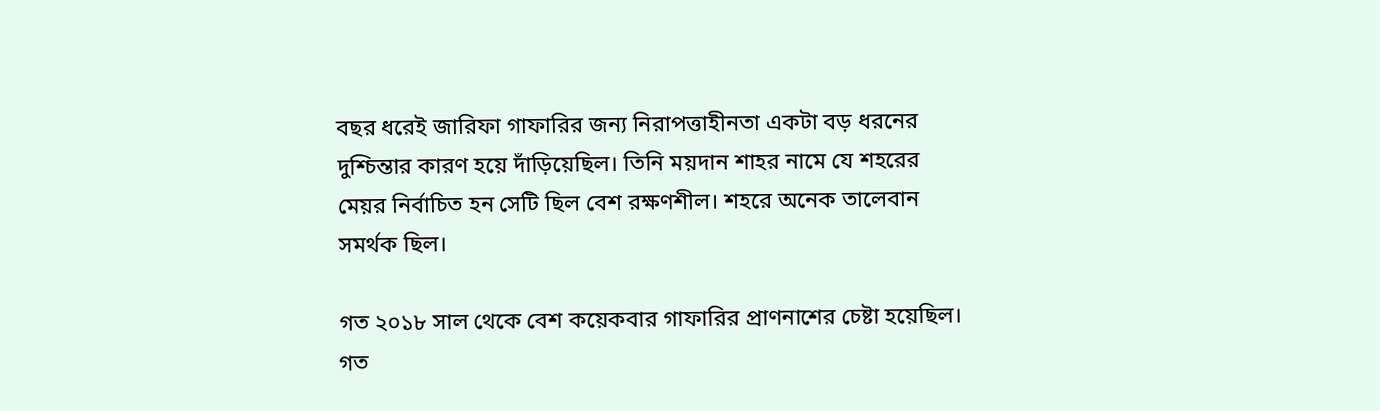বছর ধরেই জারিফা গাফারির জন্য নিরাপত্তাহীনতা একটা বড় ধরনের দুশ্চিন্তার কারণ হয়ে দাঁড়িয়েছিল। তিনি ময়দান শাহর নামে যে শহরের মেয়র নির্বাচিত হন সেটি ছিল বেশ রক্ষণশীল। শহরে অনেক তালেবান সমর্থক ছিল।

গত ২০১৮ সাল থেকে বেশ কয়েকবার গাফারির প্রাণনাশের চেষ্টা হয়েছিল। গত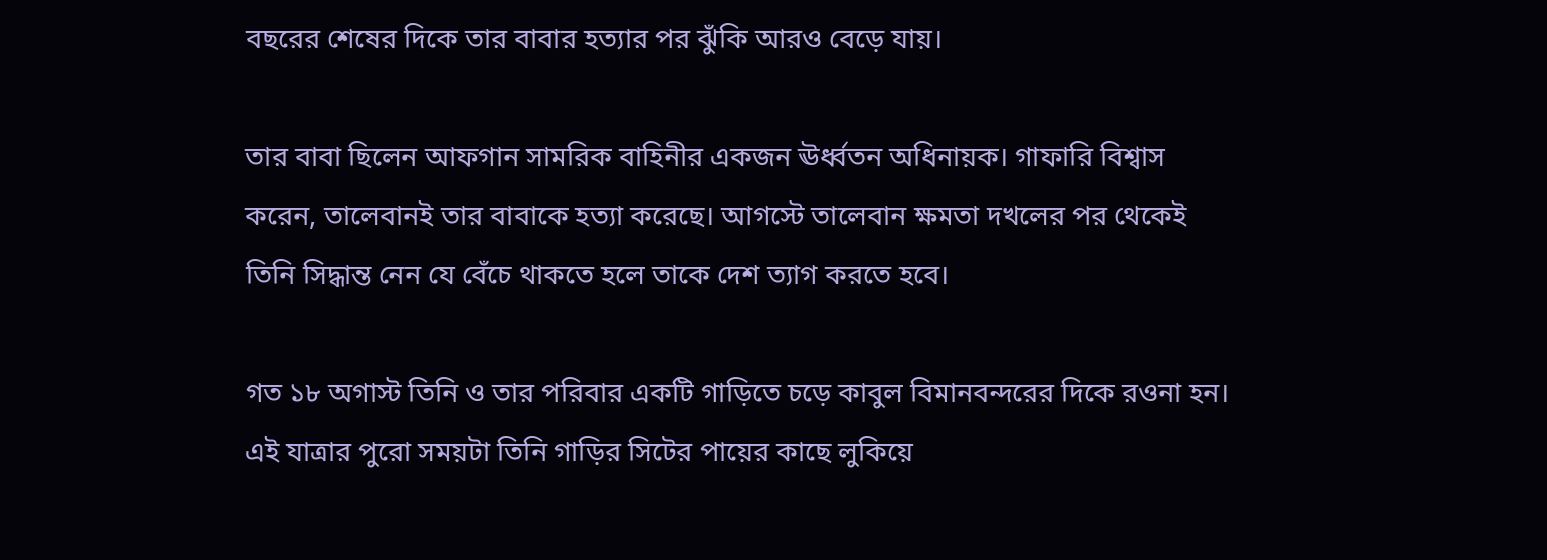বছরের শেষের দিকে তার বাবার হত্যার পর ঝুঁকি আরও বেড়ে যায়।

তার বাবা ছিলেন আফগান সামরিক বাহিনীর একজন ঊর্ধ্বতন অধিনায়ক। গাফারি বিশ্বাস করেন, তালেবানই তার বাবাকে হত্যা করেছে। আগস্টে তালেবান ক্ষমতা দখলের পর থেকেই তিনি সিদ্ধান্ত নেন যে বেঁচে থাকতে হলে তাকে দেশ ত্যাগ করতে হবে।

গত ১৮ অগাস্ট তিনি ও তার পরিবার একটি গাড়িতে চড়ে কাবুল বিমানবন্দরের দিকে রওনা হন। এই যাত্রার পুরো সময়টা তিনি গাড়ির সিটের পায়ের কাছে লুকিয়ে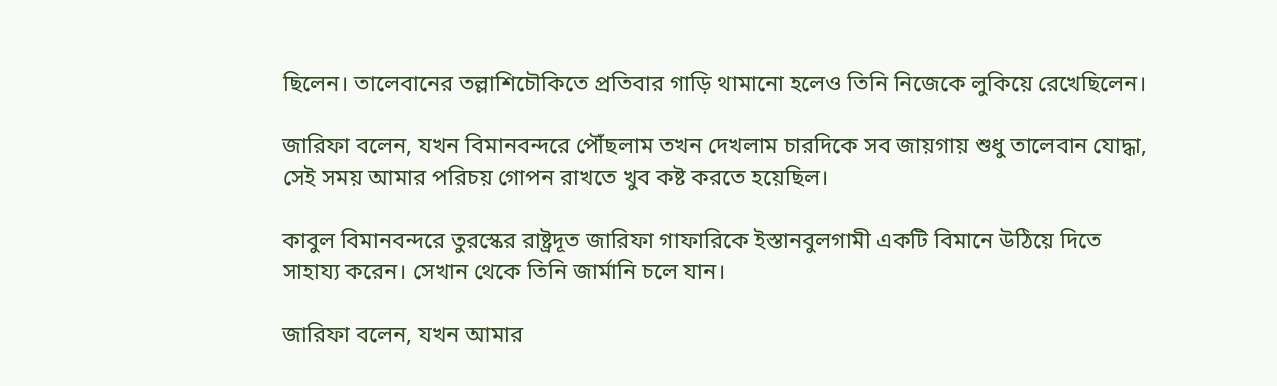ছিলেন। তালেবানের তল্লাশিচৌকিতে প্রতিবার গাড়ি থামানো হলেও তিনি নিজেকে লুকিয়ে রেখেছিলেন।

জারিফা বলেন, যখন বিমানবন্দরে পৌঁছলাম তখন দেখলাম চারদিকে সব জায়গায় শুধু তালেবান যোদ্ধা, সেই সময় আমার পরিচয় গোপন রাখতে খুব কষ্ট করতে হয়েছিল।

কাবুল বিমানবন্দরে তুরস্কের রাষ্ট্রদূত জারিফা গাফারিকে ইস্তানবুলগামী একটি বিমানে উঠিয়ে দিতে সাহায্য করেন। সেখান থেকে তিনি জার্মানি চলে যান।

জারিফা বলেন, যখন আমার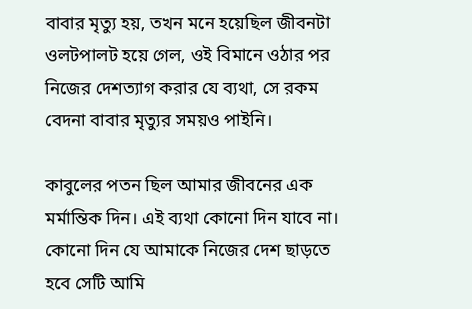বাবার মৃত্যু হয়, তখন মনে হয়েছিল জীবনটা ওলটপালট হয়ে গেল, ওই বিমানে ওঠার পর নিজের দেশত্যাগ করার যে ব্যথা, সে রকম বেদনা বাবার মৃত্যুর সময়ও পাইনি।

কাবুলের পতন ছিল আমার জীবনের এক মর্মান্তিক দিন। এই ব্যথা কোনো দিন যাবে না। কোনো দিন যে আমাকে নিজের দেশ ছাড়তে হবে সেটি আমি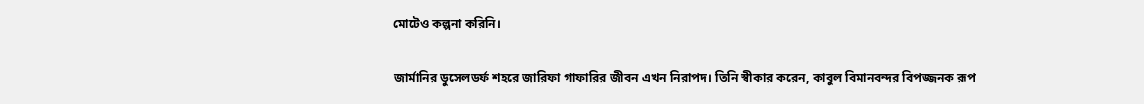মোটেও কল্পনা করিনি।

জার্মানির ডুসেলডর্ফ শহরে জারিফা গাফারির জীবন এখন নিরাপদ। তিনি স্বীকার করেন, কাবুল বিমানবন্দর বিপজ্জনক রূপ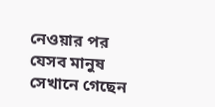নেওয়ার পর যেসব মানুষ সেখানে গেছেন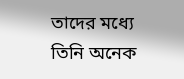তাদের মধ্যে তিনি অনেক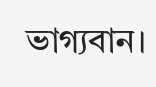ভাগ্যবান।